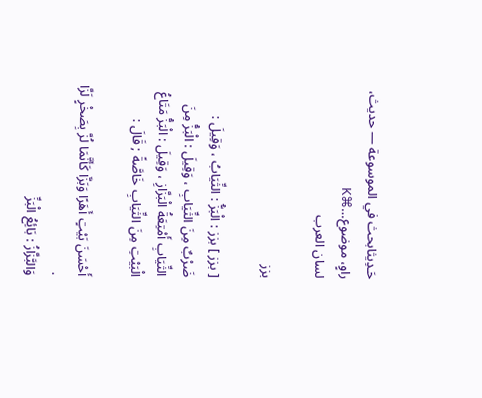حَـدِيثابحث في الموسوعة — حديث، راوٍ، موضوع…⌘K
لسان العرب

بزز

[ بزز ] بزز : الْبَزُّ : الثِّيَابُ ، وَقِيلَ : ضَرْبٌ مِنَ الثِّيَابِ ، وَقِيلَ : الْبَزُّ مِنَ الثِّيَابِ أَمْتِعَةُ الْبَزَّازِ ، وَقِيلَ : الْبَزُّ مَتَاعُ الْبَيْتِ مِنَ الثِّيَابِ خَاصَّةً ; قَالَ :

أَحْسَنَ بَيْتٍ أَهَرًا وَبَزَّا كَأَنَّمَا لُزَّ بِصَخْرٍ لَزَّا .
وَالبَّزَّازُ : بَائِعُ الْبَزِّ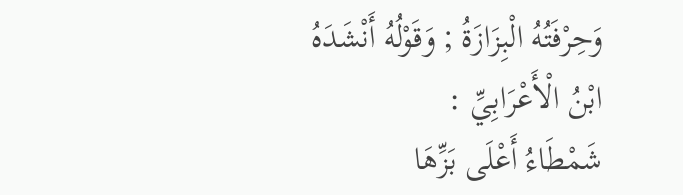وَحِرْفَتُهُ الْبِزَازَةُ ; وَقَوْلُهُ أَنْشَدَهُ ابْنُ الْأَعْرَابِيِّ :
شَمْطَاءُ أَعْلَى بَزِّهَا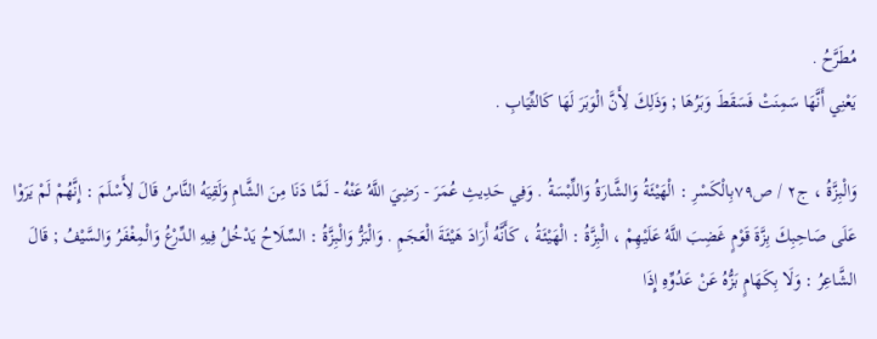مُطَرَّحُ .
يَعْنِي أَنَّهَا سَمِنَتْ فَسَقَطَ وَبَرُهَا ; وَذَلِكَ لِأَنَّ الْوَبَرَ لَهَا كَالثِّيَابِ .

وَالْبِزَّةُ ، ج٢ / ص٧٩بِالْكَسْرِ : الْهَيْئَةُ وَالشَّارَةُ وَاللِّبْسَةُ . وَفِي حَدِيثِ عُمَرَ - رَضِيَ اللَّهُ عَنْهُ - لَمَّا دَنَا مِنَ الشَّامِ وَلَقِيَهُ النَّاسُ قَالَ لِأَسْلَمَ : إِنَّهُمْ لَمْ يَرَوْا عَلَى صَاحِبِكَ بِزَّةَ قَوْمٍ غَضِبَ اللَّهُ عَلَيْهِمْ ، الْبِزَّةُ : الْهَيْئَةُ ، كَأَنَّهُ أَرَادَ هَيْئَةَ الْعَجَمِ . وَالْبَزُّ وَالْبِزَّةُ : السِّلَاحُ يَدْخُلُ فِيهِ الدِّرْعُ وَالْمِغْفَرُ وَالسَّيْفُ ; قَالَ الشَّاعِرُ : وَلَا بِكَهَامٍ بَزُّهُ عَنْ عَدُوِّهِ إِذَا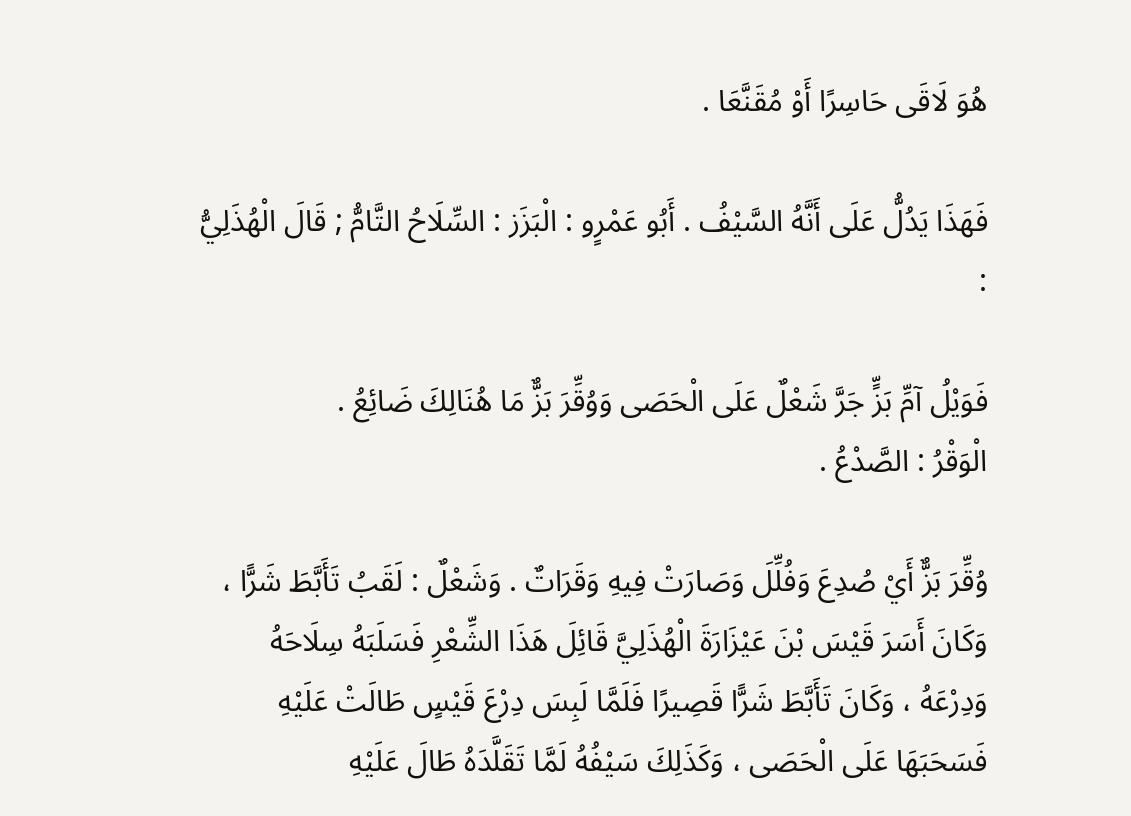هُوَ لَاقَى حَاسِرًا أَوْ مُقَنَّعَا .

فَهَذَا يَدُلُّ عَلَى أَنَّهُ السَّيْفُ . أَبُو عَمْرٍو : الْبَزَز : السِّلَاحُ التَّامُّ ; قَالَ الْهُذَلِيُّ :

فَوَيْلُ آمِّ بَزٍّ جَرَّ شَعْلٌ عَلَى الْحَصَى وَوُقِّرَ بَزٌّ مَا هُنَالِكَ ضَائِعُ .
الْوَقْرُ : الصَّدْعُ .

وُقِّرَ بَزٌّ أَيْ صُدِعَ وَفُلِّلَ وَصَارَتْ فِيهِ وَقَرَاتٌ . وَشَعْلٌ : لَقَبُ تَأَبَّطَ شَرًّا ، وَكَانَ أَسَرَ قَيْسَ بْنَ عَيْزَارَةَ الْهُذَلِيَّ قَائِلَ هَذَا الشِّعْرِ فَسَلَبَهُ سِلَاحَهُ وَدِرْعَهُ ، وَكَانَ تَأَبَّطَ شَرًّا قَصِيرًا فَلَمَّا لَبِسَ دِرْعَ قَيْسٍ طَالَتْ عَلَيْهِ فَسَحَبَهَا عَلَى الْحَصَى ، وَكَذَلِكَ سَيْفُهُ لَمَّا تَقَلَّدَهُ طَالَ عَلَيْهِ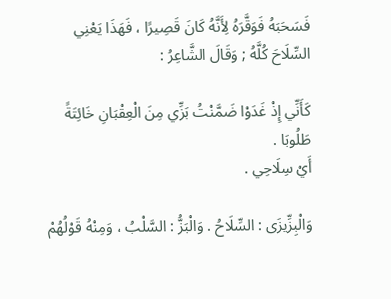فَسَحَبَهُ فَوَقَّرَهُ لِأَنَّهُ كَانَ قَصِيرًا ، فَهَذَا يَعْنِي السِّلَاحَ كُلَّهُ ; وَقَالَ الشَّاعِرُ :

كَأَنِّي إِذْ غَدَوْا ضَمَّنْتُ بَزِّي مِنَ الْعِقْبَانِ خَائِتَةً طَلُوبَا .
أَيْ سِلَاحِي .

وَالْبِزِّيزَى : السِّلَاحُ . وَالْبَزُّ : السَّلْبُ ، وَمِنْهُ قَوْلُهُمْ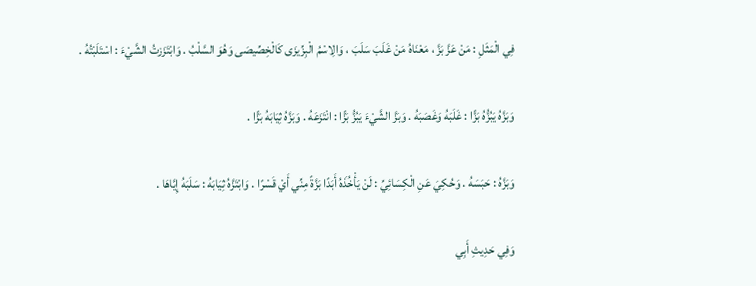فِي الْمَثَلِ : مَنْ عَزَّ بَزَّ ، مَعْنَاهُ مَنْ غَلَبَ سَلَبَ ، وَالِاسْمُ الْبِزِّيزَى كَالْخِصِّيصَى وَهُوَ السَّلْبُ . وَابْتَزَزتُ الشَّيْءَ : اسْتَلَبْتُهُ .

وَبَزَّهُ يَبُزُّهُ بَزًّا : غَلَبَهُ وَغَصَبَهُ . وَبَزَّ الشَّيْءَ يَبُزُّ بَزًّا : انْتَزَعَهُ . وَبَزَّهُ ثِيَابَهُ بَزًّا .

وَبَزَّهُ : حَبَسَهُ . وَحُكِيَ عَنِ الْكِسَائِيِّ : لَنْ يَأْخُذَهُ أَبَدًا بَزَّةً مِنِّي أَيْ قَسْرًا . وَابْتَزَّهُ ثِيَابَهُ : سَلَبَهُ إِيَّاهَا .

وَفِي حَدِيثِ أَبِي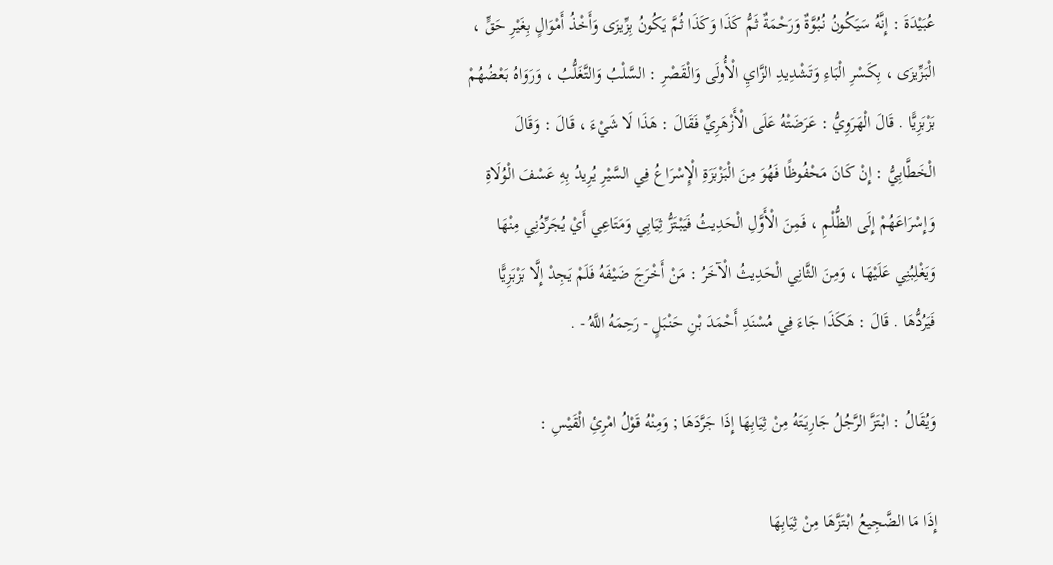عُبَيْدَةَ : إِنَّهُ سَيَكُونُ نُبُوَّةٌ وَرَحْمَةٌ ثَمُّ كَذَا وَكَذَا ثُمَّ يَكُونُ بِزِّيزَى وَأَخْذُ أَمْوَالٍ بِغَيْرِ حَقٍّ ، الْبَزِّيزَى ، بِكَسْرِ الْبَاءِ وَتَشْدِيدِ الزَّايِ الْأُولَى وَالْقَصْرِ : السَّلْبُ وَالتَّغَلُّبُ ، وَرَوَاهُ بَعْضُهُمْ بَزْبَزِيًّا . قَالَ الْهَرَوِيُّ : عَرَضَتْهُ عَلَى الْأَزْهَرِيِّ فَقَالَ : هَذَا لَا شَيْءَ ، قَالَ : وَقَالَ الْخَطَّابِيُّ : إِنْ كَانَ مَحْفُوظًا فَهُوَ مِنَ الْبَزْبَزَةِ الْإِسْرَاعُ فِي السَّيْرِ يُرِيدُ بِهِ عَسْفَ الْوُلَاةِ وَإِسْرَاعَهُمْ إِلَى الظُّلْمِ ، فَمِنَ الْأَوَّلِ الْحَدِيثُ فَيَبْتَزُّ ثِيَابِي وَمَتَاعِي أَيْ يُجَرِّدُنِي مِنْهَا وَيَغْلِبُنِي عَلَيْهَا ، وَمِنَ الثَّانِي الْحَدِيثُ الْآخَرُ : مَنْ أَخْرَجَ ضَيْفَهُ فَلَمْ يَجِدْ إِلَّا بَزْبَزِيًّا فَيَرُدُّهَا . قَالَ : هَكَذَا جَاءَ فِي مُسْنَدِ أَحْمَدَ بْنِ حَنْبَلٍ - رَحِمَهُ اللَّهُ - .

وَيُقَالُ : ابْتَزَّ الرَّجُلُ جَارِيَتَهُ مِنْ ثِيَابِهَا إِذَا جَرَّدَهَا ; وَمِنْهُ قَوْلُ امْرِئِ الْقَيْسِ :

إِذَا مَا الضَّجِيعُ ابْتَزَّهَا مِنْ ثِيَابِهَا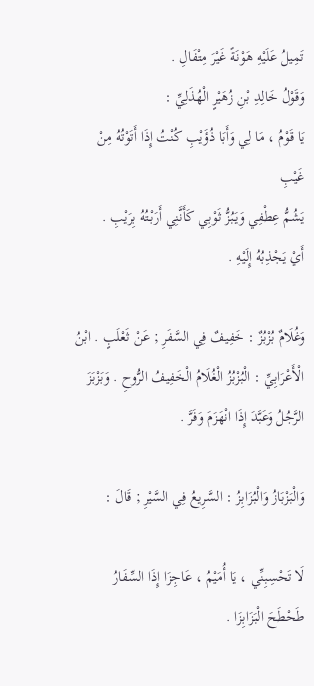تَمِيلُ عَلَيْهِ هَوْنَةً غَيْرَ مِتْفَالِ .
وَقَوْلُ خَالِدِ بْنِ زُهَيْرٍ الْهُذَلِيِّ :
يَا قَوْمُ ، مَا لِي وَأَبَا ذُؤَيْبِ كُنْتُ إِذَا أَتَوْتُهُ مِنْ غَيْبِ
يَشُمُّ عِطْفِي وَيَبُزُّ ثَوْبِي كَأَنَّنِي أَرَبْتُهُ بِرَيْبِ .
أَيْ يَجْذِبُهُ إِلَيْهِ .

وَغُلَامٌ بُزْبُزٌ : خَفِيفٌ فِي السَّفَرِ ; عَنْ ثَعْلَبٍ . ابْنُ الْأَعْرَابِيِّ : الْبُزْبُزُ الْغُلَامُ الْخَفِيفُ الرُّوحِ . وَبَزْبَزَ الرَّجُلُ وَعَبَّدَ إِذَا انْهَزَمَ وَفَرَّ .

وَالْبَزْبَازُ وَالْبُزَابِزُ : السَّرِيعُ فِي السَّيْرِ ; قَالَ :

لَا تَحْسِبِنِّي ، يَا أُمَيْمُ ، عَاجِزَا إِذَا السِّفَارُ طَحْطَحَ الْبَزَابِزَا .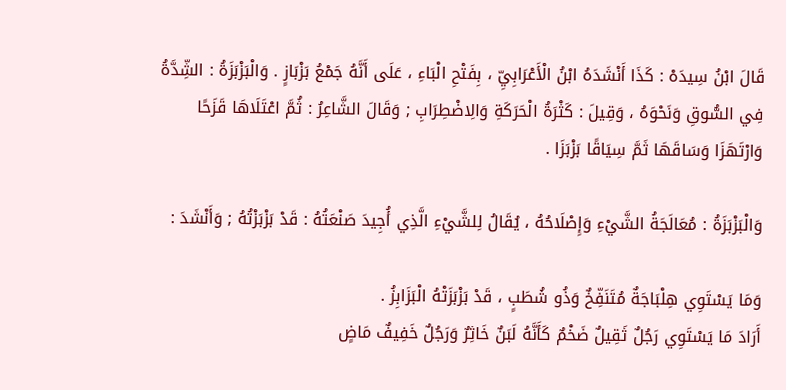قَالَ ابْنُ سِيدَهْ : كَذَا أَنْشَدَهُ ابْنُ الْأَعْرَابِيِّ ، بِفَتْحِ الْبَاءِ ، عَلَى أَنَّهُ جَمْعُ بَزْبَازٍ . وَالْبَزْبَزَةُ : الشِّدَّةُ فِي السُّوقِ وَنَحْوَهُ ، وَقِيلَ : كَثْرَةُ الْحَرَكَةِ وَالِاضْطِرَابِ ; وَقَالَ الشَّاعِرُ : ثُمَّ اعْتَلَاهَا قَزَحًا وَارْتَهَزَا وَسَاقَهَا ثَمَّ سِيَاقًا بَزْبَزَا .

وَالْبَزْبَزَةُ : مُعَالَجَةُ الشَّيْءِ وَإِصْلَاحُهُ ، يُقَالُ لِلشَّيْءِ الَّذِي أُجِيدَ صَنْعَتُهُ : قَدْ بَزْبَزْتُهُ ; وَأَنْشَدَ :

وَمَا يَسْتَوِي هِلْبَاجَةٌ مُتَنَفِّخٌ وَذُو شُطَبٍ ، قَدْ بَزْبَزَتْهُ الْبَزَابِزُ .
أَرَادَ مَا يَسْتَوِي رَجُلٌ ثَقِيلٌ ضَخْمٌ كَأَنَّهُ لَبَنٌ خَاثِرٌ وَرَجُلٌ خَفِيفٌ مَاضٍ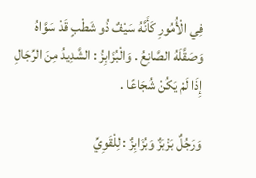فِي الْأُمُورِ كَأَنَّهُ سَيْفٌ ذُو شَطْبٍ قَدْ سَوَّاهُ وَصَقَّلَهُ الصَّانِعُ . وَالْبُزَابِزُ : الشَّدِيدُ مِنَ الرِّجَالِ إِذَا لَمْ يَكُنْ شُجَاعًا .

وَرَجُلٌ بَزْبَزٌ وَبُزَابِزٌ : لِلْقَوِيِّ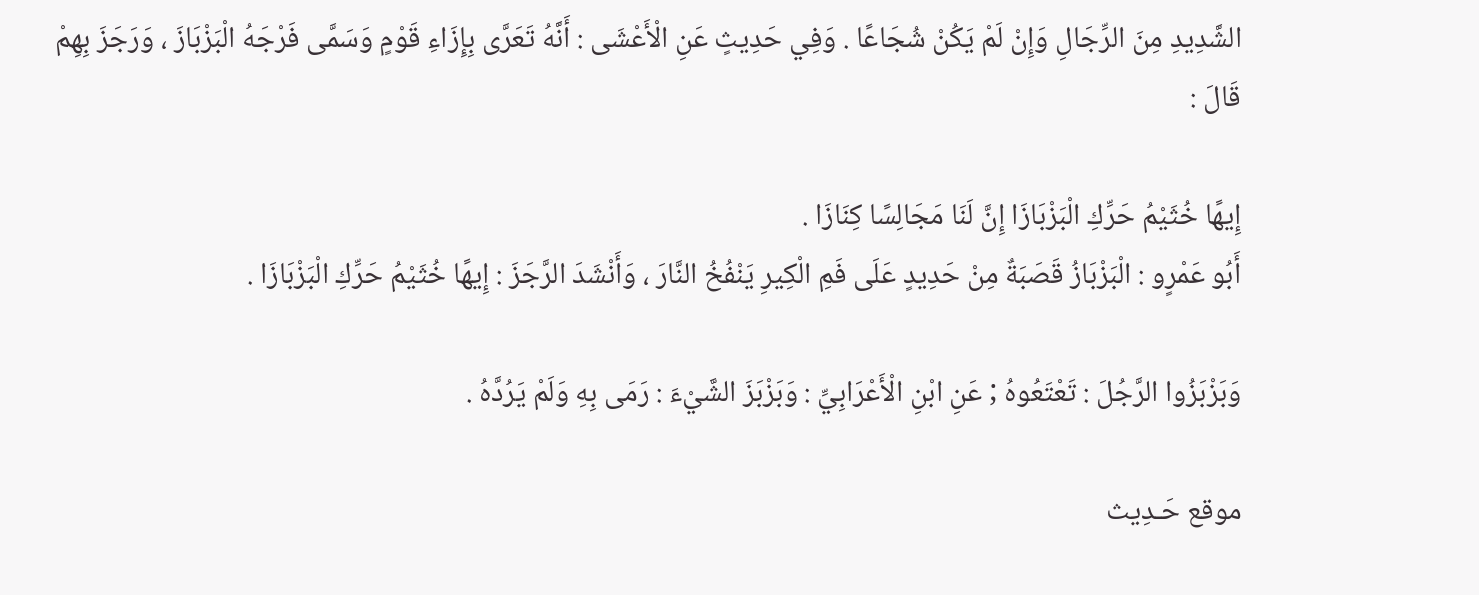الشَّدِيدِ مِنَ الرِّجَالِ وَإِنْ لَمْ يَكُنْ شُجَاعًا . وَفِي حَدِيثٍ عَنِ الْأَعْشَى : أَنَّهُ تَعَرَّى بِإِزَاءِ قَوْمٍ وَسَمَّى فَرْجَهُ الْبَزْبَازَ ، وَرَجَزَ بِهِمْ قَالَ :

إِيهًا خُثَيْمُ حَرِّكِ الْبَزْبَازَا إِنَّ لَنَا مَجَالِسًا كِنَازَا .
أَبُو عَمْرٍو : الْبَزْبَازُ قَصَبَةٌ مِنْ حَدِيدٍ عَلَى فَمِ الْكِيرِ يَنْفُخُ النَّارَ ، وَأَنْشَدَ الرَّجَزَ : إِيهًا خُثَيْمُ حَرِّكِ الْبَزْبَازَا .

وَبَزْبَزُوا الرَّجُلَ : تَعْتَعُوهُ ; عَنِ ابْنِ الْأَعْرَابِيِّ : وَبَزْبَزَ الشَّيْءَ : رَمَى بِهِ وَلَمْ يَرُدَّهُ .

موقع حَـدِيث